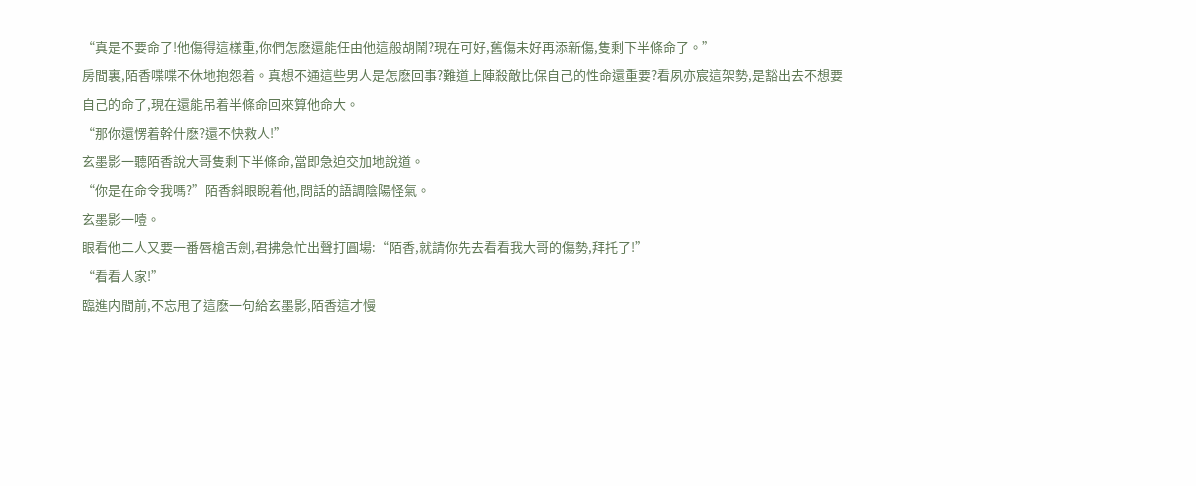“真是不要命了!他傷得這樣重,你們怎麽還能任由他這般胡鬧?現在可好,舊傷未好再添新傷,隻剩下半條命了。”
房間裏,陌香喋喋不休地抱怨着。真想不通這些男人是怎麽回事?難道上陣殺敵比保自己的性命還重要?看夙亦宸這架勢,是豁出去不想要自己的命了,現在還能吊着半條命回來算他命大。
“那你還愣着幹什麽?還不快救人!”
玄墨影一聽陌香說大哥隻剩下半條命,當即急迫交加地說道。
“你是在命令我嗎?”陌香斜眼睨着他,問話的語調陰陽怪氣。
玄墨影一噎。
眼看他二人又要一番唇槍舌劍,君拂急忙出聲打圓場:“陌香,就請你先去看看我大哥的傷勢,拜托了!”
“看看人家!”
臨進内間前,不忘甩了這麽一句給玄墨影,陌香這才慢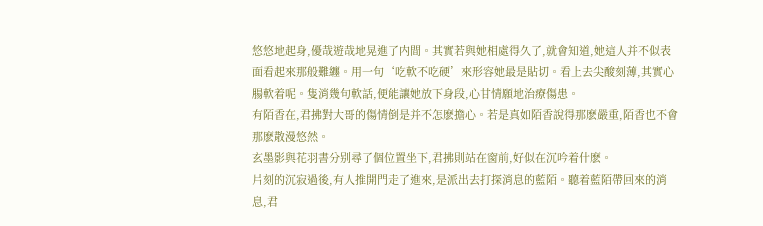悠悠地起身,優哉遊哉地晃進了内間。其實若與她相處得久了,就會知道,她這人并不似表面看起來那般難纏。用一句‘吃軟不吃硬’來形容她最是貼切。看上去尖酸刻薄,其實心腸軟着呢。隻消幾句軟話,便能讓她放下身段,心甘情願地治療傷患。
有陌香在,君拂對大哥的傷情倒是并不怎麽擔心。若是真如陌香說得那麽嚴重,陌香也不會那麽散漫悠然。
玄墨影與花羽書分别尋了個位置坐下,君拂則站在窗前,好似在沉吟着什麽。
片刻的沉寂過後,有人推開門走了進來,是派出去打探消息的藍陌。聽着藍陌帶回來的消息,君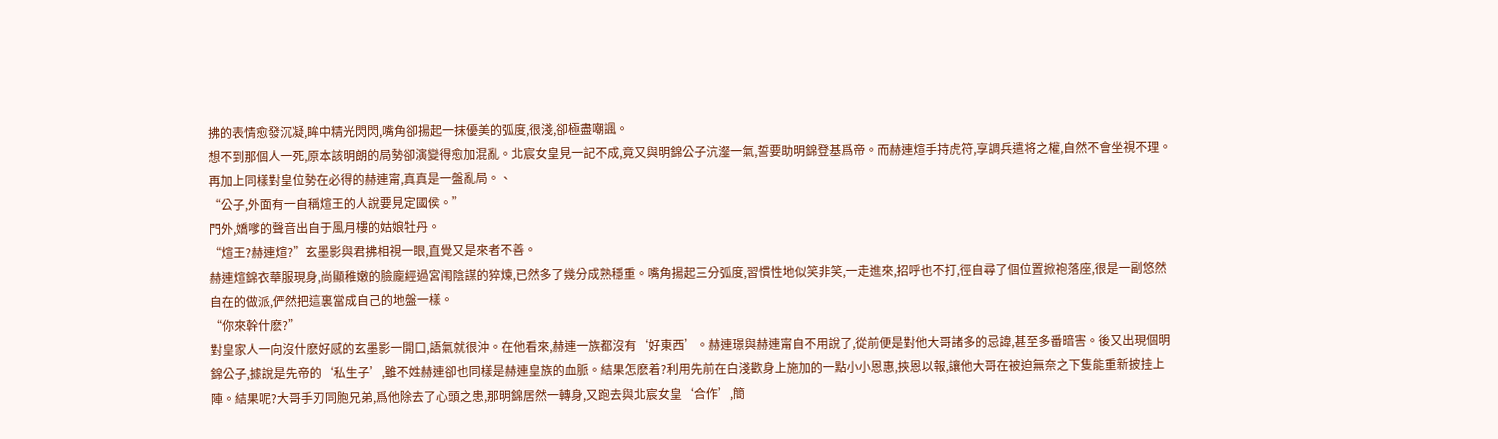拂的表情愈發沉凝,眸中精光閃閃,嘴角卻揚起一抹優美的弧度,很淺,卻極盡嘲諷。
想不到那個人一死,原本該明朗的局勢卻演變得愈加混亂。北宸女皇見一記不成,竟又與明錦公子沆瀣一氣,誓要助明錦登基爲帝。而赫連煊手持虎符,享調兵遣将之權,自然不會坐視不理。再加上同樣對皇位勢在必得的赫連甯,真真是一盤亂局。、
“公子,外面有一自稱煊王的人說要見定國侯。”
門外,嬌嗲的聲音出自于風月樓的姑娘牡丹。
“煊王?赫連煊?”玄墨影與君拂相視一眼,直覺又是來者不善。
赫連煊錦衣華服現身,尚顯稚嫩的臉龐經過宮闱陰謀的猝煉,已然多了幾分成熟穩重。嘴角揚起三分弧度,習慣性地似笑非笑,一走進來,招呼也不打,徑自尋了個位置掀袍落座,很是一副悠然自在的做派,俨然把這裏當成自己的地盤一樣。
“你來幹什麽?”
對皇家人一向沒什麽好感的玄墨影一開口,語氣就很沖。在他看來,赫連一族都沒有‘好東西’。赫連璟與赫連甯自不用說了,從前便是對他大哥諸多的忌諱,甚至多番暗害。後又出現個明錦公子,據說是先帝的‘私生子’,雖不姓赫連卻也同樣是赫連皇族的血脈。結果怎麽着?利用先前在白淺歡身上施加的一點小小恩惠,挾恩以報,讓他大哥在被迫無奈之下隻能重新披挂上陣。結果呢?大哥手刃同胞兄弟,爲他除去了心頭之患,那明錦居然一轉身,又跑去與北宸女皇‘合作’,簡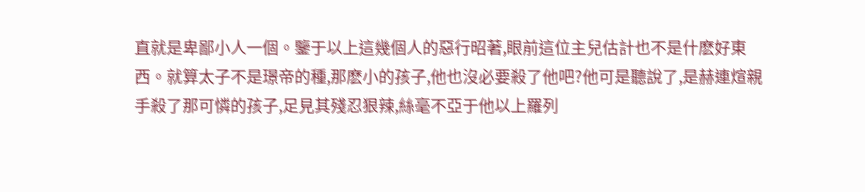直就是卑鄙小人一個。鑒于以上這幾個人的惡行昭著,眼前這位主兒估計也不是什麽好東西。就算太子不是璟帝的種,那麽小的孩子,他也沒必要殺了他吧?他可是聽說了,是赫連煊親手殺了那可憐的孩子,足見其殘忍狠辣,絲毫不亞于他以上羅列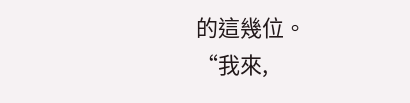的這幾位。
“我來,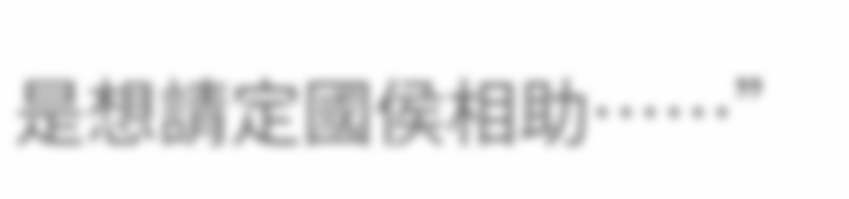是想請定國侯相助……”